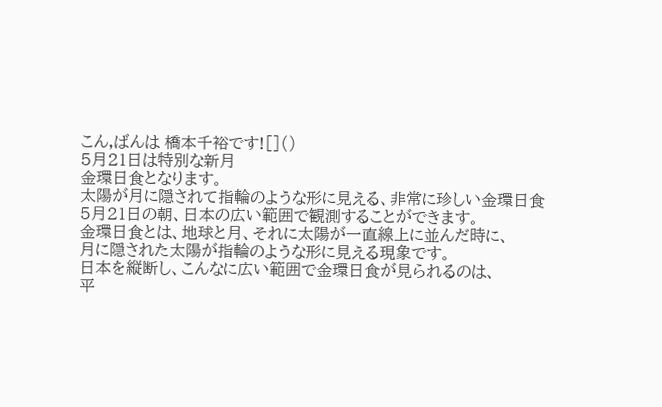こん,ばんは 橋本千裕です![]()
5月21日は特別な新月
金環日食となります。
太陽が月に隠されて指輪のような形に見える、非常に珍しい金環日食
5月21日の朝、日本の広い範囲で観測することができます。
金環日食とは、地球と月、それに太陽が一直線上に並んだ時に、
月に隠された太陽が指輪のような形に見える現象です。
日本を縦断し、こんなに広い範囲で金環日食が見られるのは、
平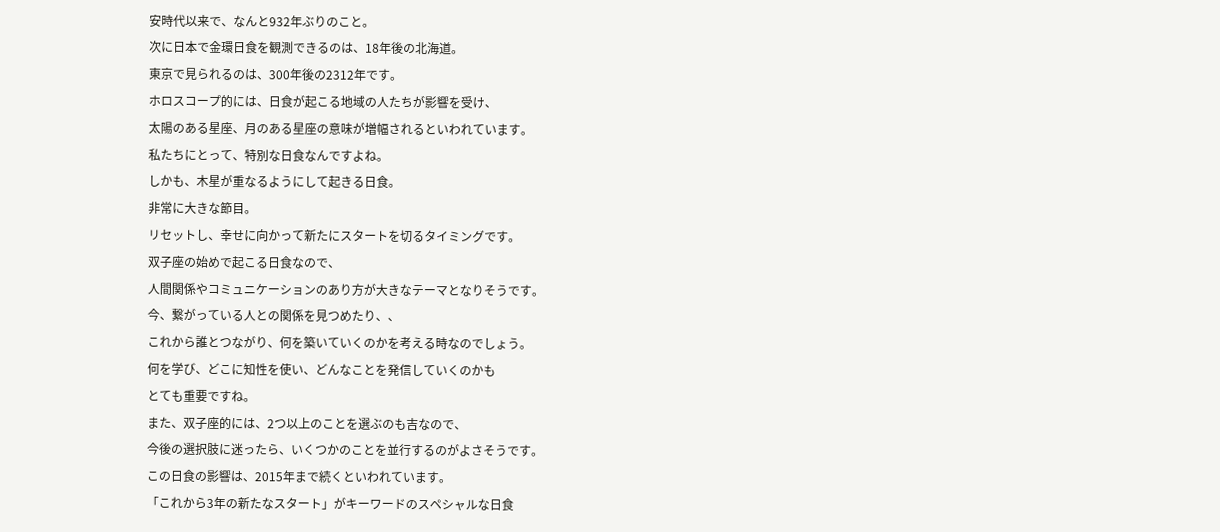安時代以来で、なんと932年ぶりのこと。
次に日本で金環日食を観測できるのは、18年後の北海道。
東京で見られるのは、300年後の2312年です。
ホロスコープ的には、日食が起こる地域の人たちが影響を受け、
太陽のある星座、月のある星座の意味が増幅されるといわれています。
私たちにとって、特別な日食なんですよね。
しかも、木星が重なるようにして起きる日食。
非常に大きな節目。
リセットし、幸せに向かって新たにスタートを切るタイミングです。
双子座の始めで起こる日食なので、
人間関係やコミュニケーションのあり方が大きなテーマとなりそうです。
今、繋がっている人との関係を見つめたり、、
これから誰とつながり、何を築いていくのかを考える時なのでしょう。
何を学び、どこに知性を使い、どんなことを発信していくのかも
とても重要ですね。
また、双子座的には、2つ以上のことを選ぶのも吉なので、
今後の選択肢に迷ったら、いくつかのことを並行するのがよさそうです。
この日食の影響は、2015年まで続くといわれています。
「これから3年の新たなスタート」がキーワードのスペシャルな日食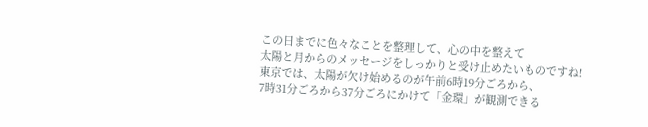この日までに色々なことを整理して、心の中を整えて
太陽と月からのメッセージをしっかりと受け止めたいものですね!
東京では、太陽が欠け始めるのが午前6時19分ごろから、
7時31分ごろから37分ごろにかけて「金環」が観測できる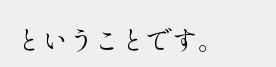ということです。